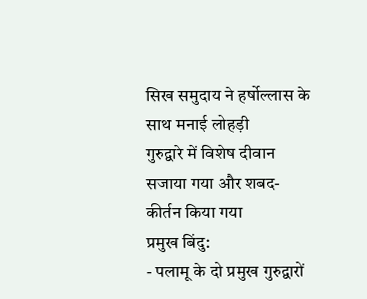सिख समुदाय ने हर्षोल्लास के साथ मनाई लोहड़ी
गुरुद्वारे में विशेष दीवान सजाया गया और शबद-कीर्तन किया गया
प्रमुख बिंदु:
- पलामू के दो प्रमुख गुरुद्वारों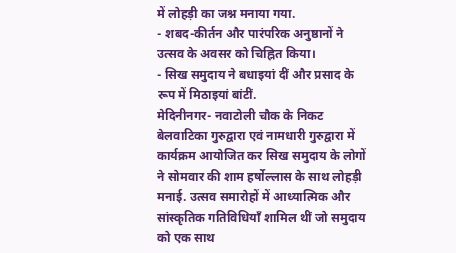में लोहड़ी का जश्न मनाया गया.
- शबद-कीर्तन और पारंपरिक अनुष्ठानों ने उत्सव के अवसर को चिह्नित किया।
- सिख समुदाय ने बधाइयां दीं और प्रसाद के रूप में मिठाइयां बांटीं.
मेदिनीनगर- नवाटोली चौक के निकट बेलवाटिका गुरुद्वारा एवं नामधारी गुरुद्वारा में कार्यक्रम आयोजित कर सिख समुदाय के लोगों ने सोमवार की शाम हर्षोल्लास के साथ लोहड़ी मनाई. उत्सव समारोहों में आध्यात्मिक और सांस्कृतिक गतिविधियाँ शामिल थीं जो समुदाय को एक साथ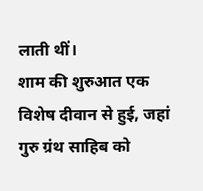लाती थीं।
शाम की शुरुआत एक विशेष दीवान से हुई, जहां गुरु ग्रंथ साहिब को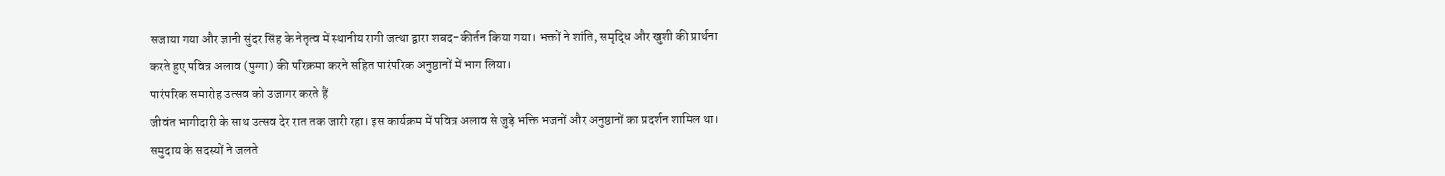सजाया गया और ज्ञानी सुंदर सिंह के नेतृत्व में स्थानीय रागी जत्था द्वारा शबद-कीर्तन किया गया। भक्तों ने शांति, समृद्धि और खुशी की प्रार्थना करते हुए पवित्र अलाव (पुग्गा) की परिक्रमा करने सहित पारंपरिक अनुष्ठानों में भाग लिया।
पारंपरिक समारोह उत्सव को उजागर करते हैं
जीवंत भागीदारी के साथ उत्सव देर रात तक जारी रहा। इस कार्यक्रम में पवित्र अलाव से जुड़े भक्ति भजनों और अनुष्ठानों का प्रदर्शन शामिल था। समुदाय के सदस्यों ने जलते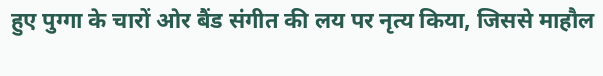हुए पुग्गा के चारों ओर बैंड संगीत की लय पर नृत्य किया, जिससे माहौल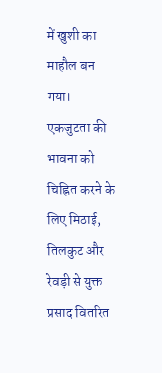में खुशी का माहौल बन गया।
एकजुटता की भावना को चिह्नित करने के लिए मिठाई, तिलकुट और रेवड़ी से युक्त प्रसाद वितरित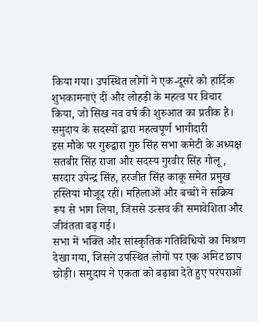किया गया। उपस्थित लोगों ने एक-दूसरे को हार्दिक शुभकामनाएं दीं और लोहड़ी के महत्व पर विचार किया, जो सिख नव वर्ष की शुरुआत का प्रतीक है।
समुदाय के सदस्यों द्वारा महत्वपूर्ण भागीदारी
इस मौके पर गुरुद्वारा गुरु सिंह सभा कमेटी के अध्यक्ष सतबीर सिंह राजा और सदस्य गुरवीर सिंह गोलू, सरदार उपेन्द्र सिंह, हरजीत सिंह काकू समेत प्रमुख हस्तियां मौजूद रहीं। महिलाओं और बच्चों ने सक्रिय रूप से भाग लिया, जिससे उत्सव की समावेशिता और जीवंतता बढ़ गई।
सभा में भक्ति और सांस्कृतिक गतिविधियों का मिश्रण देखा गया, जिसने उपस्थित लोगों पर एक अमिट छाप छोड़ी। समुदाय ने एकता को बढ़ावा देते हुए परंपराओं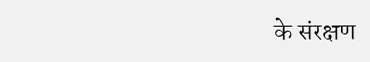के संरक्षण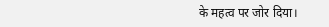के महत्व पर जोर दिया।